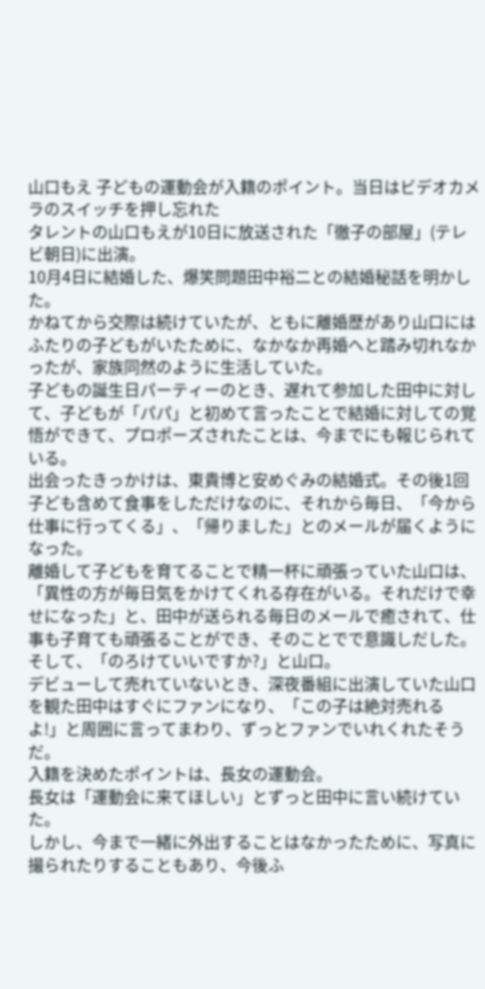山口もえ 子どもの運動会が入籍のポイント。当日はビデオカメラのスイッチを押し忘れた
タレントの山口もえが10日に放送された「徹子の部屋」(テレビ朝日)に出演。
10月4日に結婚した、爆笑問題田中裕二との結婚秘話を明かした。
かねてから交際は続けていたが、ともに離婚歴があり山口にはふたりの子どもがいたために、なかなか再婚へと踏み切れなかったが、家族同然のように生活していた。
子どもの誕生日パーティーのとき、遅れて参加した田中に対して、子どもが「パパ」と初めて言ったことで結婚に対しての覚悟ができて、プロポーズされたことは、今までにも報じられている。
出会ったきっかけは、東貴博と安めぐみの結婚式。その後1回子ども含めて食事をしただけなのに、それから毎日、「今から仕事に行ってくる」、「帰りました」とのメールが届くようになった。
離婚して子どもを育てることで精一杯に頑張っていた山口は、「異性の方が毎日気をかけてくれる存在がいる。それだけで幸せになった」と、田中が送られる毎日のメールで癒されて、仕事も子育ても頑張ることができ、そのことでで意識しだした。
そして、「のろけていいですか?」と山口。
デビューして売れていないとき、深夜番組に出演していた山口を観た田中はすぐにファンになり、「この子は絶対売れるよ!」と周囲に言ってまわり、ずっとファンでいれくれたそうだ。
入籍を決めたポイントは、長女の運動会。
長女は「運動会に来てほしい」とずっと田中に言い続けていた。
しかし、今まで一緒に外出することはなかったために、写真に撮られたりすることもあり、今後ふ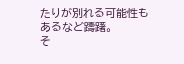たりが別れる可能性もあるなど躊躇。
そ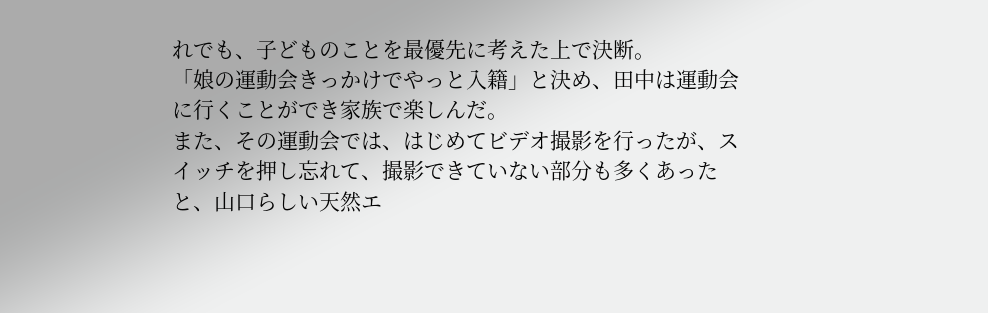れでも、子どものことを最優先に考えた上で決断。
「娘の運動会きっかけでやっと入籍」と決め、田中は運動会に行くことができ家族で楽しんだ。
また、その運動会では、はじめてビデオ撮影を行ったが、スイッチを押し忘れて、撮影できていない部分も多くあったと、山口らしい天然エ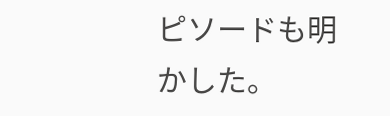ピソードも明かした。